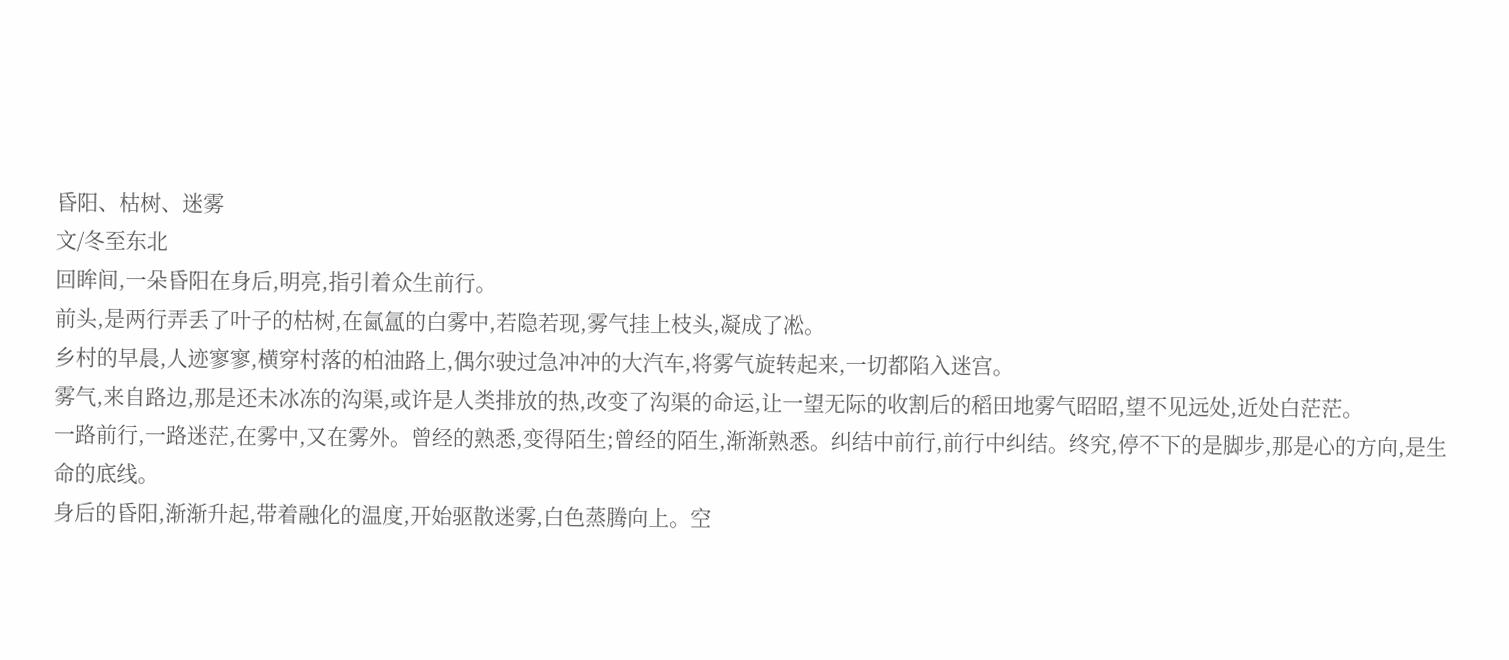昏阳、枯树、迷雾
文/冬至东北
回眸间,一朵昏阳在身后,明亮,指引着众生前行。
前头,是两行弄丢了叶子的枯树,在氤氲的白雾中,若隐若现,雾气挂上枝头,凝成了凇。
乡村的早晨,人迹寥寥,横穿村落的柏油路上,偶尔驶过急冲冲的大汽车,将雾气旋转起来,一切都陷入迷宫。
雾气,来自路边,那是还未冰冻的沟渠,或许是人类排放的热,改变了沟渠的命运,让一望无际的收割后的稻田地雾气昭昭,望不见远处,近处白茫茫。
一路前行,一路迷茫,在雾中,又在雾外。曾经的熟悉,变得陌生;曾经的陌生,渐渐熟悉。纠结中前行,前行中纠结。终究,停不下的是脚步,那是心的方向,是生命的底线。
身后的昏阳,渐渐升起,带着融化的温度,开始驱散迷雾,白色蒸腾向上。空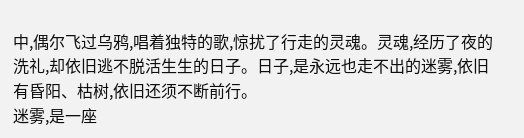中,偶尔飞过乌鸦,唱着独特的歌,惊扰了行走的灵魂。灵魂,经历了夜的洗礼,却依旧逃不脱活生生的日子。日子,是永远也走不出的迷雾,依旧有昏阳、枯树,依旧还须不断前行。
迷雾,是一座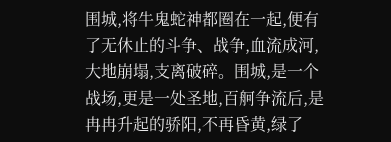围城,将牛鬼蛇神都圈在一起,便有了无休止的斗争、战争,血流成河,大地崩塌,支离破碎。围城,是一个战场,更是一处圣地,百舸争流后,是冉冉升起的骄阳,不再昏黄,绿了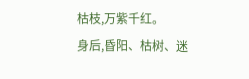枯枝,万紫千红。
身后,昏阳、枯树、迷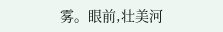雾。眼前,壮美河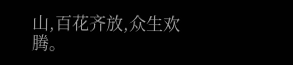山,百花齐放,众生欢腾。